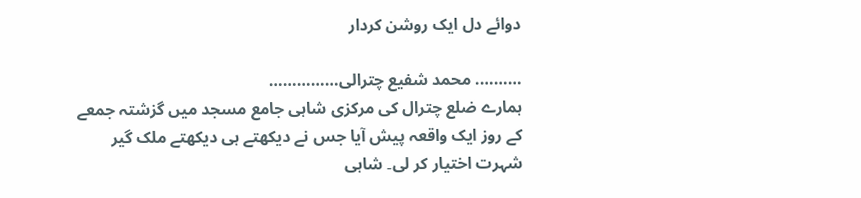دوائے دل ایک روشن کردار

………. محمد شفیع چترالی……………
ہمارے ضلع چترال کی مرکزی شاہی جامع مسجد میں گزشتہ جمعے کے روز ایک واقعہ پیش آیا جس نے دیکھتے ہی دیکھتے ملک گیر شہرت اختیار کر لی۔ شاہی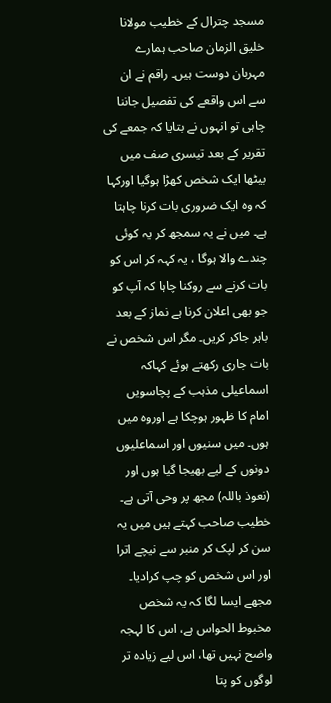مسجد چترال کے خطیب مولانا خلیق الزمان صاحب ہمارے مہربان دوست ہیں۔ راقم نے ان سے اس واقعے کی تفصیل جاننا چاہی تو انہوں نے بتایا کہ جمعے کی تقریر کے بعد تیسری صف میں بیٹھا ایک شخص کھڑا ہوگیا اورکہا کہ وہ ایک ضروری بات کرنا چاہتا ہے۔ میں نے یہ سمجھ کر یہ کوئی چندے والا ہوگا ، یہ کہہ کر اس کو بات کرنے سے روکنا چاہا کہ آپ کو جو بھی اعلان کرنا ہے نماز کے بعد باہر جاکر کریں۔ مگر اس شخص نے بات جاری رکھتے ہوئے کہاکہ اسماعیلی مذہب کے پچاسویں امام کا ظہور ہوچکا ہے اوروہ میں ہوں۔ میں سنیوں اور اسماعلیوں دونوں کے لیے بھیجا گیا ہوں اور (نعوذ باللہ) مجھ پر وحی آتی ہے۔ خطیب صاحب کہتے ہیں میں یہ سن کر لپک کر منبر سے نیچے اترا اور اس شخص کو چپ کرادیا۔ مجھے ایسا لگا کہ یہ شخص مخبوط الحواس ہے، اس کا لہجہ واضح نہیں تھا، اس لیے زیادہ تر لوگوں کو پتا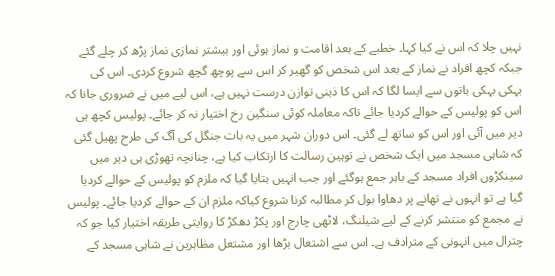نہیں چلا کہ اس نے کیا کہا۔ خطبے کے بعد اقامت و نماز ہوئی اور بیشتر نمازی نماز پڑھ کر چلے گئے جبکہ کچھ افراد نے نماز کے بعد اس شخص کو گھیر کر اس سے پوچھ گچھ شروع کردی۔ اس کی بہکی بہکی باتوں سے ایسا لگا کہ اس کا ذہنی توازن درست نہیں ہے، اس لیے میں نے ضروری جانا کہ اس کو پولیس کے حوالے کردیا جائے تاکہ معاملہ کوئی سنگین رخ اختیار نہ کر جائے۔ پولیس کچھ ہی دیر میں آئی اور اس کو ساتھ لے گئی۔ اس دوران شہر میں یہ بات جنگل کی آگ کی طرح پھیل گئی کہ شاہی مسجد میں ایک شخص نے توہین رسالت کا ارتکاب کیا ہے، چنانچہ تھوڑی ہی دیر میں سینکڑوں افراد مسجد کے باہر جمع ہوگئے اور جب انہیں بتایا گیا کہ ملزم کو پولیس کے حوالے کردیا گیا ہے تو انہوں نے تھانے پر دھاوا بول کر مطالبہ کرنا شروع کیاکہ ملزم ان کے حوالے کردیا جائے۔ پولیس نے مجمع کو منتشر کرنے کے لیے شیلنگ، لاٹھی چارج اور پکڑ دھکڑ کا روایتی طریقہ اختیار کیا جو کہ چترال میں انہونی کے مترادف ہے۔ اس سے اشتعال بڑھا اور مشتعل مظاہرین نے شاہی مسجد کے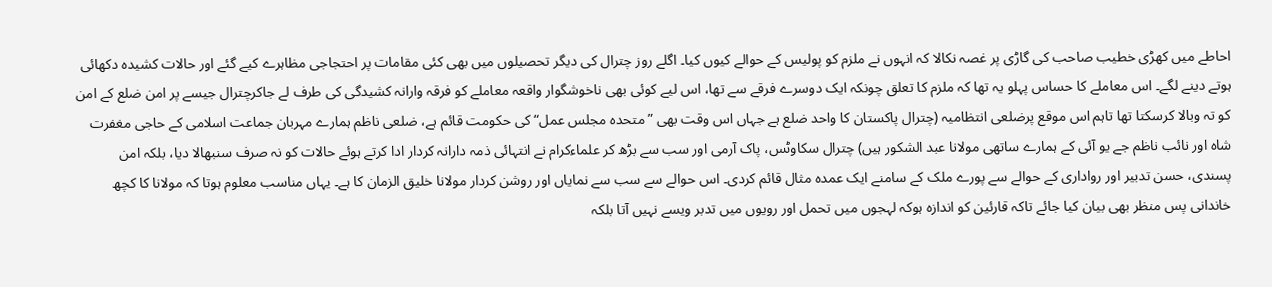احاطے میں کھڑی خطیب صاحب کی گاڑی پر غصہ نکالا کہ انہوں نے ملزم کو پولیس کے حوالے کیوں کیا۔ اگلے روز چترال کی دیگر تحصیلوں میں بھی کئی مقامات پر احتجاجی مظاہرے کیے گئے اور حالات کشیدہ دکھائی ہوتے دینے لگے۔ اس معاملے کا حساس پہلو یہ تھا کہ ملزم کا تعلق چونکہ ایک دوسرے فرقے سے تھا، اس لیے کوئی بھی ناخوشگوار واقعہ معاملے کو فرقہ وارانہ کشیدگی کی طرف لے جاکرچترال جیسے پر امن ضلع کے امن کو تہ وبالا کرسکتا تھا تاہم اس موقع پرضلعی انتظامیہ (چترال پاکستان کا واحد ضلع ہے جہاں اس وقت بھی ”متحدہ مجلس عمل“ کی حکومت قائم ہے، ضلعی ناظم ہمارے مہربان جماعت اسلامی کے حاجی مغفرت شاہ اور نائب ناظم جے یو آئی کے ہمارے ساتھی مولانا عبد الشکور ہیں) چترال سکاوٹس، پاک آرمی اور سب سے بڑھ کر علماءکرام نے انتہائی ذمہ دارانہ کردار ادا کرتے ہوئے حالات کو نہ صرف سنبھالا دیا، بلکہ امن پسندی، حسن تدبیر اور رواداری کے حوالے سے پورے ملک کے سامنے ایک عمدہ مثال قائم کردی۔ اس حوالے سے سب سے نمایاں اور روشن کردار مولانا خلیق الزمان کا ہے۔ یہاں مناسب معلوم ہوتا کہ مولانا کا کچھ خاندانی پس منظر بھی بیان کیا جائے تاکہ قارئین کو اندازہ ہوکہ لہجوں میں تحمل اور رویوں میں تدبر ویسے نہیں آتا بلکہ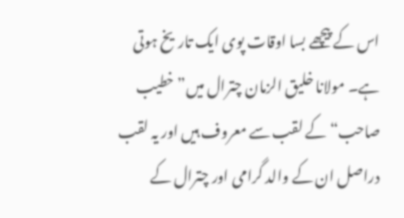اس کے پیچھے بسا اوقات پوی ایک تاریخ ہوتی ہے۔ مولانا خلیق الزمان چترال میں” خطیب صاحب“ کے لقب سے معروف ہیں اور یہ لقب دراصل ان کے والد گرامی اور چترال کے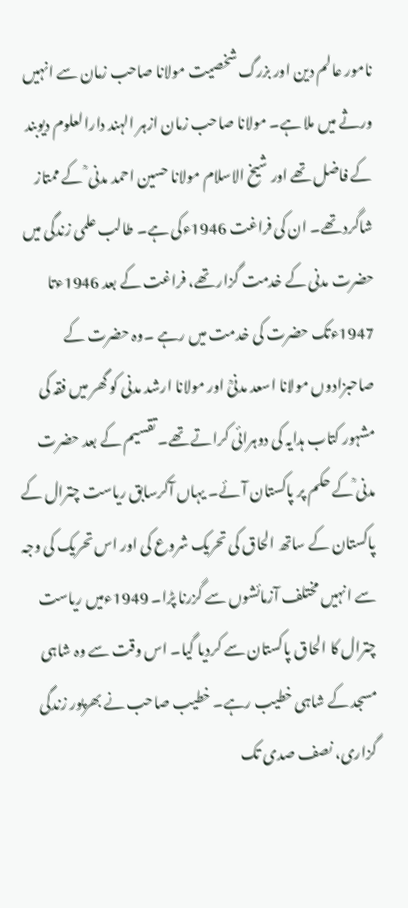نامور عالم دین اور بزرگ شخصیت مولانا صاحب زمان سے انہیں ورثے میں ملا ہے۔ مولانا صاحب زمان ازہر الہند دارالعلوم دیوبند کے فاضل تھے اور شیخ الاسلام مولانا حسین احمد مدنی ؒ کے ممتاز شاگرد تھے۔ ان کی فراغت 1946ءکی ہے۔ طالب علمی زندگی میں حضرت مدنی کے خدمت گزار تھے، فراغت کے بعد 1946ءتا 1947ءتک حضرت کی خدمت میں رہے ۔وہ حضرت کے صاحبزادوں مولانا اسعد مدنیؒ اور مولانا ارشد مدنی کو گھر میں فقہ کی مشہور کتاب ہدایہ کی دوہرائی کراتے تھے۔ تقسیم کے بعد حضرت مدنی ؒکے حکم پر پاکستان آئے۔ یہاں آکرسابق ریاست چترال کے پاکستان کے ساتھ الحاق کی تحریک شروع کی اور اس تحریک کی وجہ سے انہیں مختلف آزمائشوں سے گزرنا پڑا۔ 1949ءمیں ریاست چترال کا الحاق پاکستان سے کردیا گیا۔ اس وقت سے وہ شاہی مسجد کے شاہی خطیب رہے۔ خطیب صاحب نے بھرپور زندگی گزاری، نصف صدی تک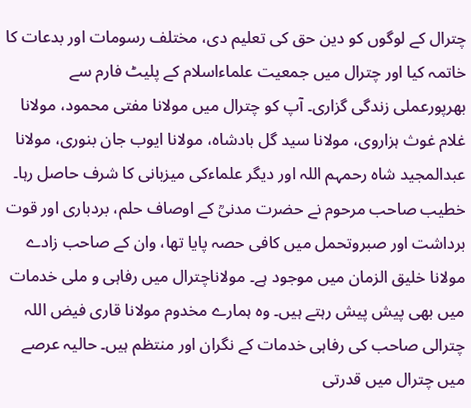چترال کے لوگوں کو دین حق کی تعلیم دی، مختلف رسومات اور بدعات کا خاتمہ کیا اور چترال میں جمعیت علماءاسلام کے پلیٹ فارم سے بھرپورعملی زندگی گزاری۔ آپ کو چترال میں مولانا مفتی محمود، مولانا غلام غوث ہزاروی، مولانا سید گل بادشاہ، مولانا ایوب جان بنوری، مولانا عبدالمجید شاہ رحمہم اللہ اور دیگر علماءکی میزبانی کا شرف حاصل رہا۔ خطیب صاحب مرحوم نے حضرت مدنیؒ کے اوصاف حلم، بردباری اور قوت برداشت اور صبروتحمل میں کافی حصہ پایا تھا، وان کے صاحب زادے مولانا خلیق الزمان میں موجود ہے۔ مولاناچترال میں رفاہی و ملی خدمات میں بھی پیش پیش رہتے ہیں۔ وہ ہمارے مخدوم مولانا قاری فیض اللہ چترالی صاحب کی رفاہی خدمات کے نگران اور منتظم ہیں۔ حالیہ عرصے میں چترال میں قدرتی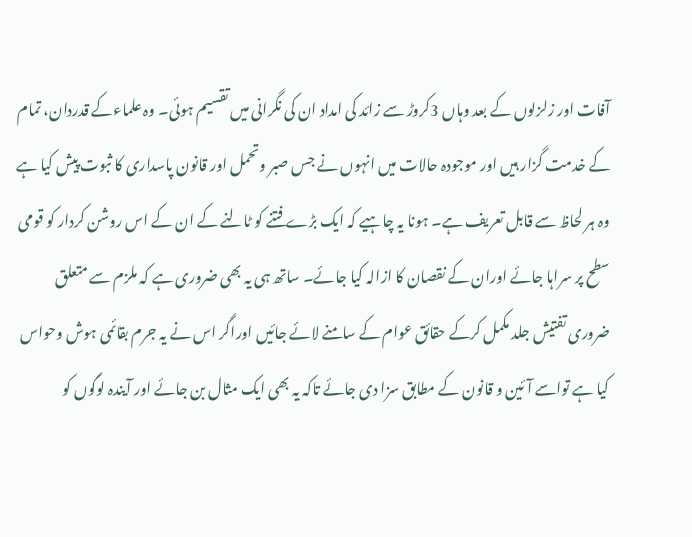آفات اور زلزلوں کے بعد وہاں 3کروڑ سے زائد کی امداد ان کی نگرانی میں تقسیم ہوئی۔ وہ علماءکے قدردان، تمام کے خدمت گزار ہیں اور موجودہ حالات میں انہوں نے جس صبر وتحمل اور قانون پاسداری کا ثبوت پیش کیا ہے وہ ہر لحاظ سے قابل تعریف ہے۔ ہونا یہ چاہیے کہ ایک بڑے فتنے کو ٹالنے کے ان کے اس روشن کردار کو قومی سطح پر سراہا جائے اوران کے نقصان کا ازالہ کیا جائے۔ ساتھ ہی یہ بھی ضروری ہے کہ ملزم سے متعلق ضروری تفتیش جلد مکمل کرکے حقائق عوام کے سامنے لائے جائیں اوراگر اس نے یہ جرم بقائمی ہوش وحواس کیا ہے تواسے آئین و قانون کے مطابق سزا دی جائے تاکہ یہ بھی ایک مثال بن جائے اور آیندہ لوگوں کو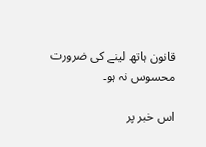قانون ہاتھ لینے کی ضرورت محسوس نہ ہو۔

اس خبر پر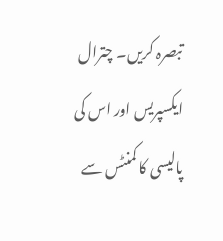تبصرہ کریں۔ چترال ایکسپریس اور اس کی پالیسی کا کمنٹس سے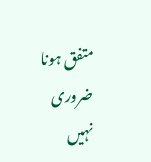متفق ہونا ضروری نہیں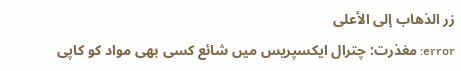زر الذهاب إلى الأعلى
error: مغذرت: چترال ایکسپریس میں شائع کسی بھی مواد کو کاپی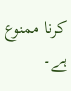کرنا ممنوع ہے۔